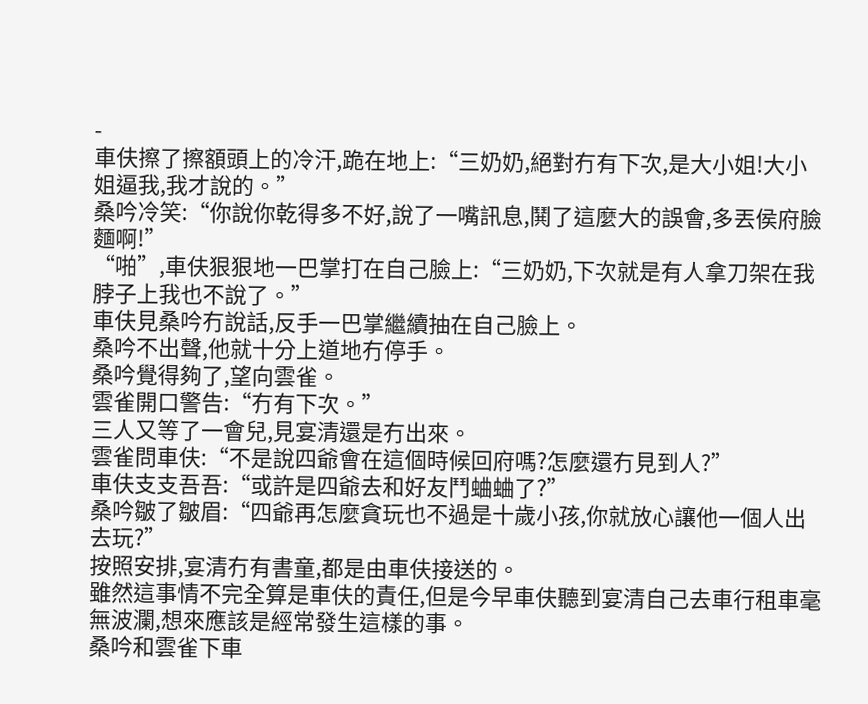-
車伕擦了擦額頭上的冷汗,跪在地上:“三奶奶,絕對冇有下次,是大小姐!大小姐逼我,我才說的。”
桑吟冷笑:“你說你乾得多不好,說了一嘴訊息,鬨了這麼大的誤會,多丟侯府臉麵啊!”
“啪”,車伕狠狠地一巴掌打在自己臉上:“三奶奶,下次就是有人拿刀架在我脖子上我也不說了。”
車伕見桑吟冇說話,反手一巴掌繼續抽在自己臉上。
桑吟不出聲,他就十分上道地冇停手。
桑吟覺得夠了,望向雲雀。
雲雀開口警告:“冇有下次。”
三人又等了一會兒,見宴清還是冇出來。
雲雀問車伕:“不是說四爺會在這個時候回府嗎?怎麼還冇見到人?”
車伕支支吾吾:“或許是四爺去和好友鬥蛐蛐了?”
桑吟皺了皺眉:“四爺再怎麼貪玩也不過是十歲小孩,你就放心讓他一個人出去玩?”
按照安排,宴清冇有書童,都是由車伕接送的。
雖然這事情不完全算是車伕的責任,但是今早車伕聽到宴清自己去車行租車毫無波瀾,想來應該是經常發生這樣的事。
桑吟和雲雀下車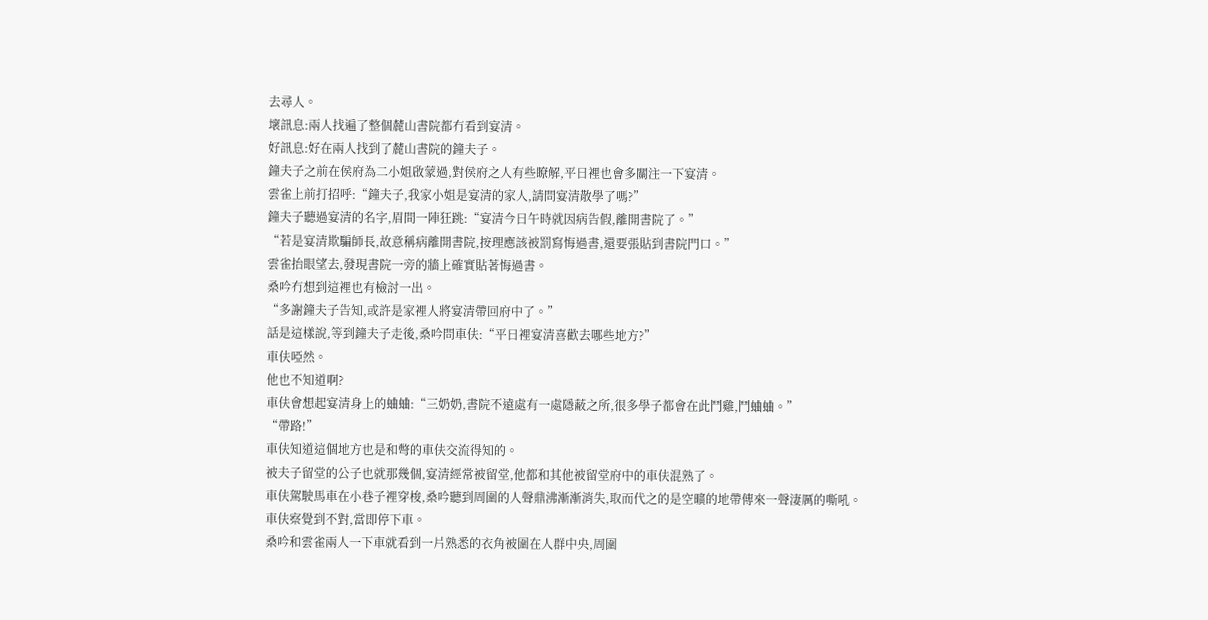去尋人。
壞訊息:兩人找遍了整個麓山書院都冇看到宴清。
好訊息:好在兩人找到了麓山書院的鐘夫子。
鐘夫子之前在侯府為二小姐啟蒙過,對侯府之人有些瞭解,平日裡也會多關注一下宴清。
雲雀上前打招呼:“鐘夫子,我家小姐是宴清的家人,請問宴清散學了嗎?”
鐘夫子聽過宴清的名字,眉間一陣狂跳:“宴清今日午時就因病告假,離開書院了。”
“若是宴清欺騙師長,故意稱病離開書院,按理應該被罰寫悔過書,還要張貼到書院門口。”
雲雀抬眼望去,發現書院一旁的牆上確實貼著悔過書。
桑吟冇想到這裡也有檢討一出。
“多謝鐘夫子告知,或許是家裡人將宴清帶回府中了。”
話是這樣說,等到鐘夫子走後,桑吟問車伕:“平日裡宴清喜歡去哪些地方?”
車伕啞然。
他也不知道啊?
車伕會想起宴清身上的蛐蛐:“三奶奶,書院不遠處有一處隱蔽之所,很多學子都會在此鬥雞,鬥蛐蛐。”
“帶路!”
車伕知道這個地方也是和彆的車伕交流得知的。
被夫子留堂的公子也就那幾個,宴清經常被留堂,他都和其他被留堂府中的車伕混熟了。
車伕駕駛馬車在小巷子裡穿梭,桑吟聽到周圍的人聲鼎沸漸漸消失,取而代之的是空曠的地帶傳來一聲淒厲的嘶吼。
車伕察覺到不對,當即停下車。
桑吟和雲雀兩人一下車就看到一片熟悉的衣角被圍在人群中央,周圍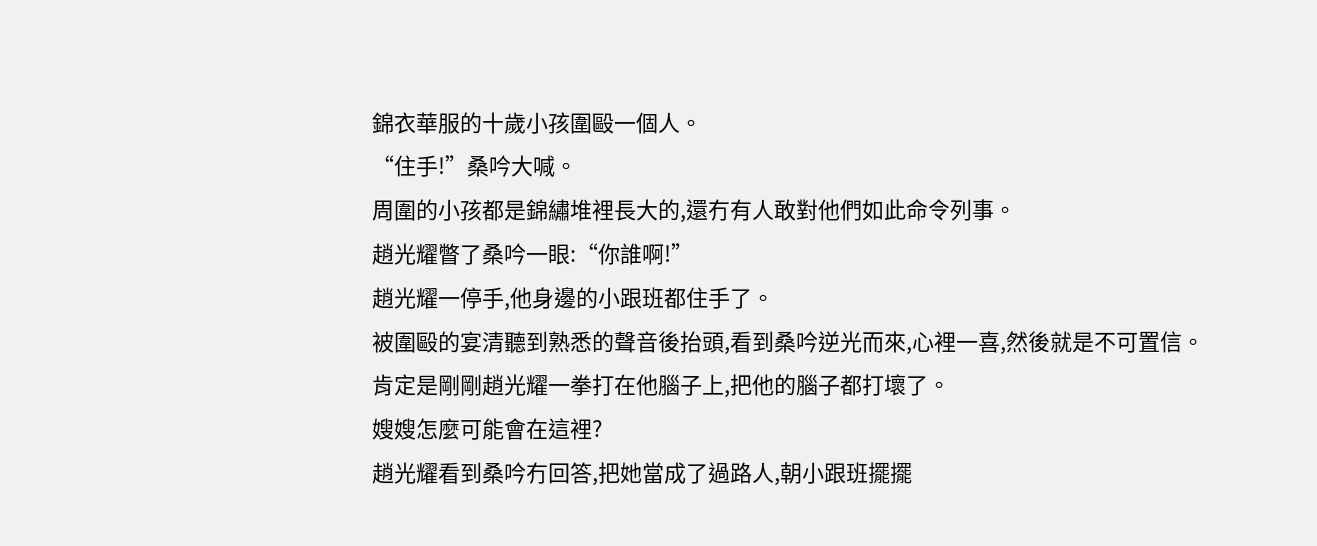錦衣華服的十歲小孩圍毆一個人。
“住手!”桑吟大喊。
周圍的小孩都是錦繡堆裡長大的,還冇有人敢對他們如此命令列事。
趙光耀瞥了桑吟一眼:“你誰啊!”
趙光耀一停手,他身邊的小跟班都住手了。
被圍毆的宴清聽到熟悉的聲音後抬頭,看到桑吟逆光而來,心裡一喜,然後就是不可置信。
肯定是剛剛趙光耀一拳打在他腦子上,把他的腦子都打壞了。
嫂嫂怎麼可能會在這裡?
趙光耀看到桑吟冇回答,把她當成了過路人,朝小跟班擺擺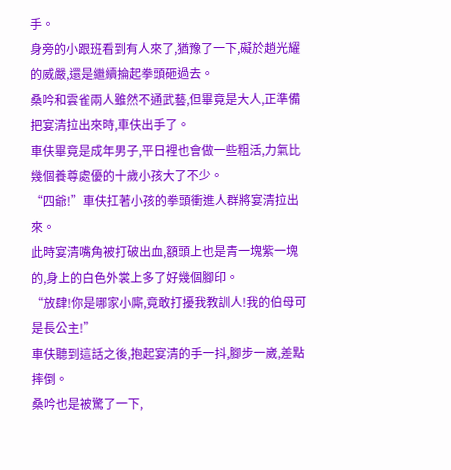手。
身旁的小跟班看到有人來了,猶豫了一下,礙於趙光耀的威嚴,還是繼續掄起拳頭砸過去。
桑吟和雲雀兩人雖然不通武藝,但畢竟是大人,正準備把宴清拉出來時,車伕出手了。
車伕畢竟是成年男子,平日裡也會做一些粗活,力氣比幾個養尊處優的十歲小孩大了不少。
“四爺!”車伕扛著小孩的拳頭衝進人群將宴清拉出來。
此時宴清嘴角被打破出血,額頭上也是青一塊紫一塊的,身上的白色外裳上多了好幾個腳印。
“放肆!你是哪家小廝,竟敢打擾我教訓人!我的伯母可是長公主!”
車伕聽到這話之後,抱起宴清的手一抖,腳步一崴,差點摔倒。
桑吟也是被驚了一下,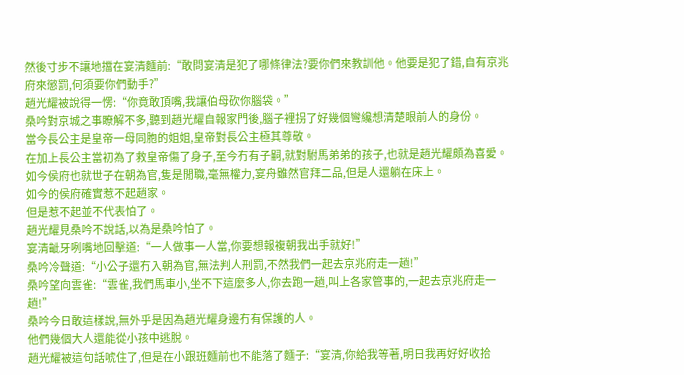然後寸步不讓地擋在宴清麵前:“敢問宴清是犯了哪條律法?要你們來教訓他。他要是犯了錯,自有京兆府來懲罰,何須要你們動手?”
趙光耀被說得一愣:“你竟敢頂嘴,我讓伯母砍你腦袋。”
桑吟對京城之事瞭解不多,聽到趙光耀自報家門後,腦子裡拐了好幾個彎纔想清楚眼前人的身份。
當今長公主是皇帝一母同胞的姐姐,皇帝對長公主極其尊敬。
在加上長公主當初為了救皇帝傷了身子,至今冇有子嗣,就對駙馬弟弟的孩子,也就是趙光耀頗為喜愛。
如今侯府也就世子在朝為官,隻是閒職,毫無權力,宴舟雖然官拜二品,但是人還躺在床上。
如今的侯府確實惹不起趙家。
但是惹不起並不代表怕了。
趙光耀見桑吟不說話,以為是桑吟怕了。
宴清齜牙咧嘴地回擊道:“一人做事一人當,你要想報複朝我出手就好!”
桑吟冷聲道:“小公子還冇入朝為官,無法判人刑罰,不然我們一起去京兆府走一趟!”
桑吟望向雲雀:“雲雀,我們馬車小,坐不下這麼多人,你去跑一趟,叫上各家管事的,一起去京兆府走一趟!”
桑吟今日敢這樣說,無外乎是因為趙光耀身邊冇有保護的人。
他們幾個大人還能從小孩中逃脫。
趙光耀被這句話唬住了,但是在小跟班麵前也不能落了麵子:“宴清,你給我等著,明日我再好好收拾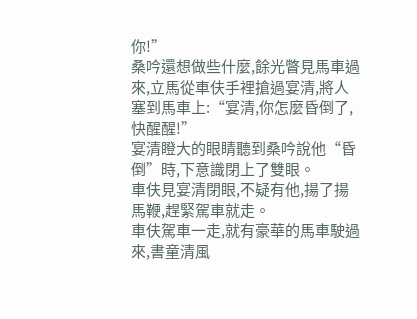你!”
桑吟還想做些什麼,餘光瞥見馬車過來,立馬從車伕手裡搶過宴清,將人塞到馬車上:“宴清,你怎麼昏倒了,快醒醒!”
宴清瞪大的眼睛聽到桑吟說他“昏倒”時,下意識閉上了雙眼。
車伕見宴清閉眼,不疑有他,揚了揚馬鞭,趕緊駕車就走。
車伕駕車一走,就有豪華的馬車駛過來,書童清風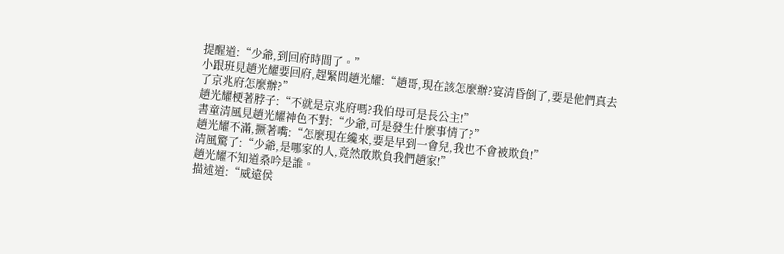提醒道:“少爺,到回府時間了。”
小跟班見趙光耀要回府,趕緊問趙光耀:“趙哥,現在該怎麼辦?宴清昏倒了,要是他們真去了京兆府怎麼辦?”
趙光耀梗著脖子:“不就是京兆府嗎?我伯母可是長公主!”
書童清風見趙光耀神色不對:“少爺,可是發生什麼事情了?”
趙光耀不滿,撅著嘴:“怎麼現在纔來,要是早到一會兒,我也不會被欺負!”
清風驚了:“少爺,是哪家的人,竟然敢欺負我們趙家!”
趙光耀不知道桑吟是誰。
描述道:“威遠侯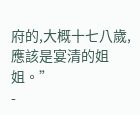府的,大概十七八歲,應該是宴清的姐姐。”
-